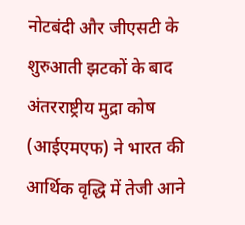नोटबंदी और जीएसटी के शुरुआती झटकों के बाद अंतरराष्ट्रीय मुद्रा कोष (आईएमएफ) ने भारत की आर्थिक वृद्धि में तेजी आने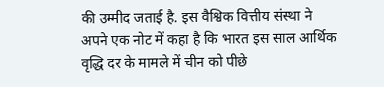की उम्मीद जताई है. इस वैश्विक वित्तीय संस्था ने अपने एक नोट में कहा है कि भारत इस साल आर्थिक वृद्धि दर के मामले में चीन को पीछे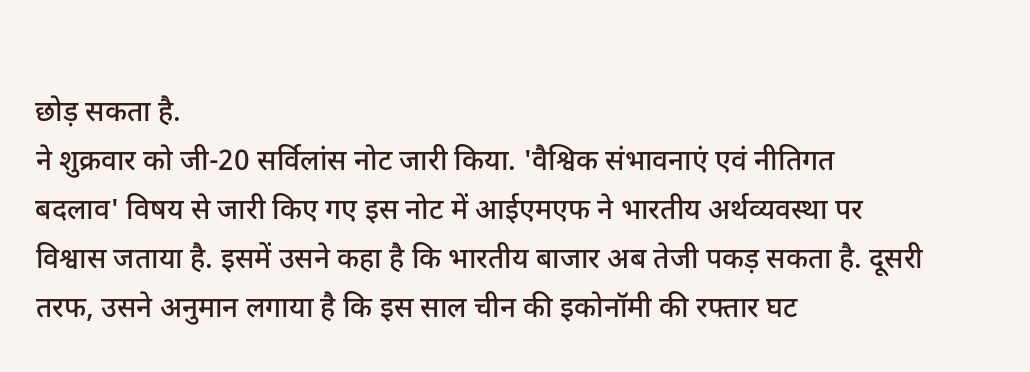छोड़ सकता है.
ने शुक्रवार को जी-20 सर्विलांस नोट जारी किया. 'वैश्विक संभावनाएं एवं नीतिगत बदलाव' विषय से जारी किए गए इस नोट में आईएमएफ ने भारतीय अर्थव्यवस्था पर विश्वास जताया है. इसमें उसने कहा है कि भारतीय बाजार अब तेजी पकड़ सकता है. दूसरी तरफ, उसने अनुमान लगाया है कि इस साल चीन की इकोनॉमी की रफ्तार घट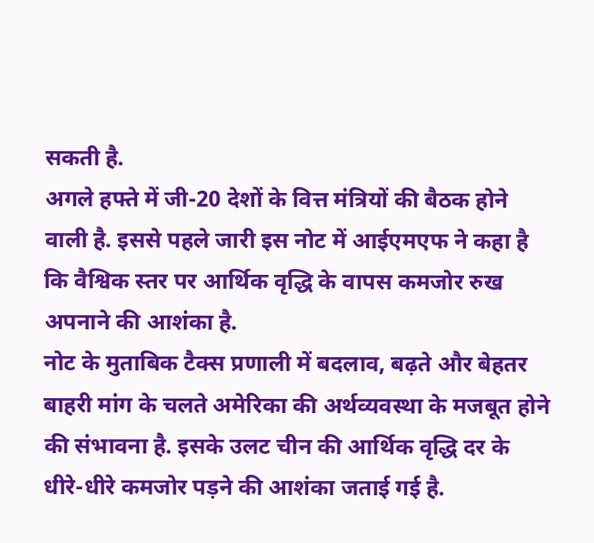सकती है.
अगले हफ्ते में जी-20 देशों के वित्त मंत्रियों की बैठक होने वाली है. इससे पहले जारी इस नोट में आईएमएफ ने कहा है कि वैश्विक स्तर पर आर्थिक वृद्धि के वापस कमजोर रुख अपनाने की आशंका है.
नोट के मुताबिक टैक्स प्रणाली में बदलाव, बढ़ते और बेहतर बाहरी मांग के चलते अमेरिका की अर्थव्यवस्था के मजबूत होने की संभावना है. इसके उलट चीन की आर्थिक वृद्धि दर के धीरे-धीरे कमजोर पड़ने की आशंका जताई गई है.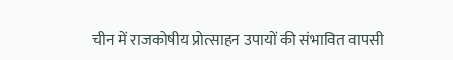चीन में राजकोषीय प्रोत्साहन उपायों की संभावित वापसी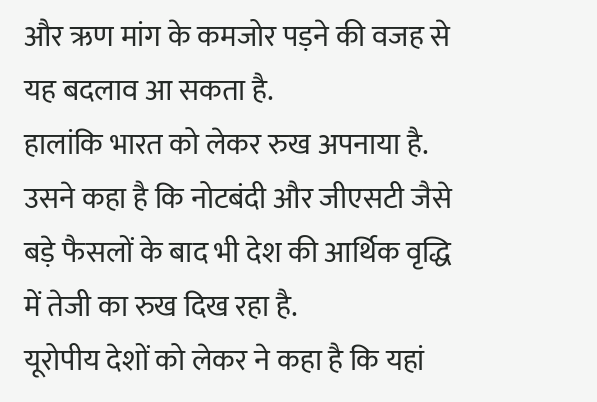और ऋण मांग के कमजोर पड़ने की वजह से यह बदलाव आ सकता है.
हालांकि भारत को लेकर रुख अपनाया है. उसने कहा है कि नोटबंदी और जीएसटी जैसे बड़े फैसलों के बाद भी देश की आर्थिक वृद्धि में तेजी का रुख दिख रहा है.
यूरोपीय देशों को लेकर ने कहा है कि यहां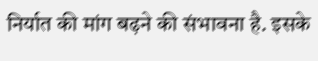निर्यात की मांग बढ़ने की संभावना है. इसके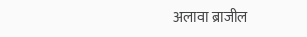अलावा ब्राजील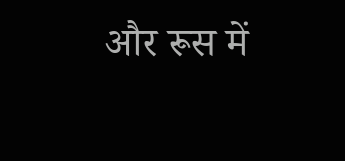और रूस में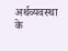अर्थव्यवस्था के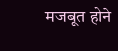मजबूत होने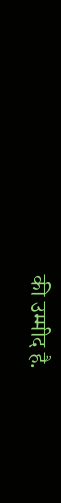की उम्मीद है.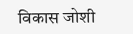विकास जोशी